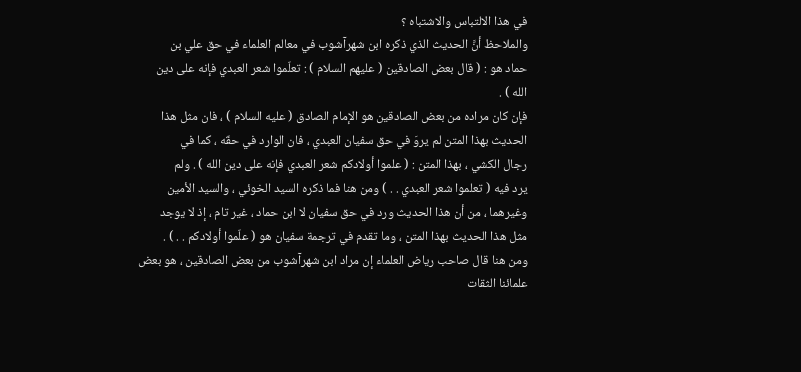في هذا الالتباس والاشتباه ؟
والملاحظ أنَّ الحديث الذي ذكره ابن شهرآشوب في معالم العلماء في حق علي بن
حماد هو : ( قال بعض الصادقين ( عليهم السلام ) : تعلّموا شعر العبدي فإنه على دين
الله ) .
فإن كان مراده من بعض الصادقين هو الإمام الصادق ( عليه السلام ) ، فان مثل هذا
الحديث بهذا المتن لم يروَ في حق سفيان العبدي ، فان الوارد في حقّه ، كما في
رجال الكشي ، بهذا المتن : ( علموا أولادكم شعر العبدي فإنه على دين الله ) . ولم
يرد فيه ( تعلموا شعر العبدي . . ) ومن هنا فما ذكره السيد الخوئي ، والسيد الأمين
وغيرهما ، من أن هذا الحديث ورد في حق سفيان لا ابن حماد ، غير تام ، إذ لا يوجد
مثل هذا الحديث بهذا المتن ، وما تقدم في ترجمة سفيان هو ( علّموا أولادكم . . ) .
ومن هنا قال صاحب رياض العلماء إن مراد ابن شهرآشوب من بعض الصادقين ، هو بعض
علمائنا الثقات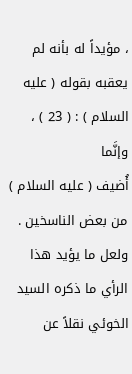، مؤيداً له بأنه لم يعقبه بقوله ( عليه السلام ) : ( 23 ) ، وإنَّما
أُضيف ( عليه السلام ) من بعض الناسخين .
ولعل ما يؤيد هذا الرأي ما ذكره السيد الخوئي نقلاً عن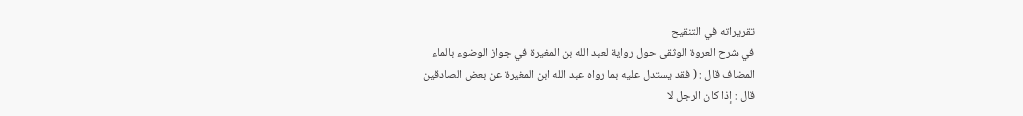تقريراته في التنقيح
في شرح العروة الوثقى حول رواية لعبد الله بن المغيرة في جواز الوضوء بالماء
المضاف قال : ( فقد يستدل عليه بما رواه عبد الله ابن المغيرة عن بعض الصادقين
قال : إذا كان الرجل لا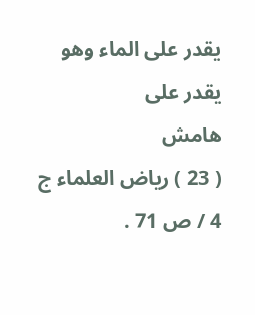يقدر على الماء وهو يقدر على
هامش
( 23 ) رياض العلماء ج 4 / ص 71 .